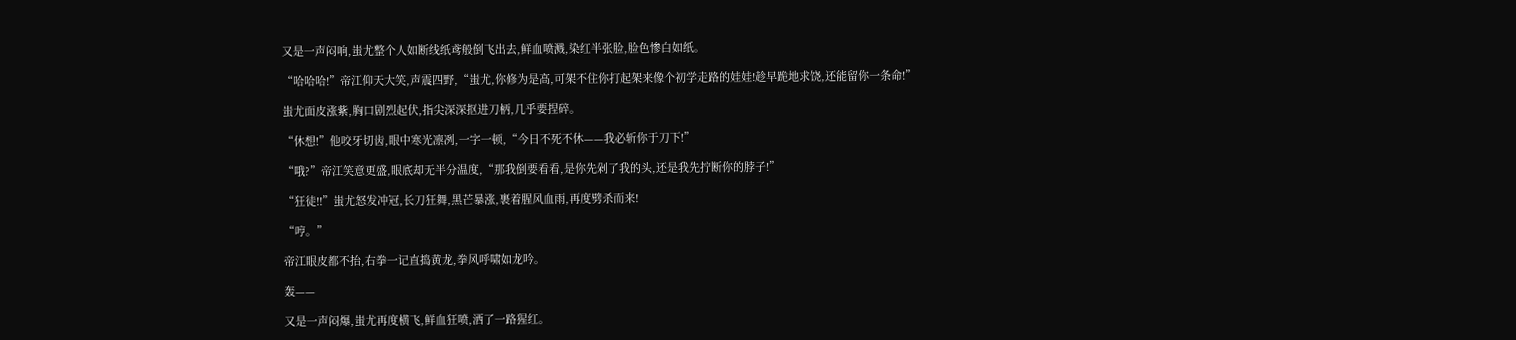又是一声闷响,蚩尤整个人如断线纸鸢般倒飞出去,鲜血喷溅,染红半张脸,脸色惨白如纸。

“哈哈哈!”帝江仰天大笑,声震四野,“蚩尤,你修为是高,可架不住你打起架来像个初学走路的娃娃!趁早跪地求饶,还能留你一条命!”

蚩尤面皮涨紫,胸口剧烈起伏,指尖深深抠进刀柄,几乎要捏碎。

“休想!”他咬牙切齿,眼中寒光凛冽,一字一顿,“今日不死不休——我必斩你于刀下!”

“哦?”帝江笑意更盛,眼底却无半分温度,“那我倒要看看,是你先剁了我的头,还是我先拧断你的脖子!”

“狂徒!!”蚩尤怒发冲冠,长刀狂舞,黑芒暴涨,裹着腥风血雨,再度劈杀而来!

“哼。”

帝江眼皮都不抬,右拳一记直捣黄龙,拳风呼啸如龙吟。

轰——

又是一声闷爆,蚩尤再度横飞,鲜血狂喷,洒了一路猩红。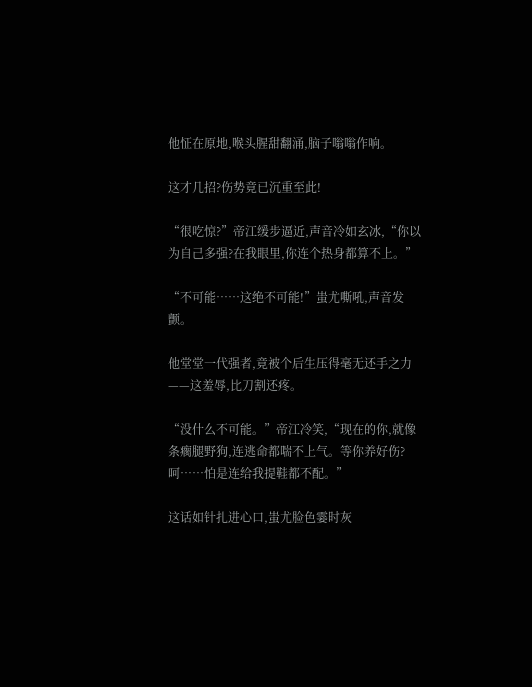他怔在原地,喉头腥甜翻涌,脑子嗡嗡作响。

这才几招?伤势竟已沉重至此!

“很吃惊?”帝江缓步逼近,声音冷如玄冰,“你以为自己多强?在我眼里,你连个热身都算不上。”

“不可能……这绝不可能!”蚩尤嘶吼,声音发颤。

他堂堂一代强者,竟被个后生压得毫无还手之力——这羞辱,比刀割还疼。

“没什么不可能。”帝江冷笑,“现在的你,就像条瘸腿野狗,连逃命都喘不上气。等你养好伤?呵……怕是连给我提鞋都不配。”

这话如针扎进心口,蚩尤脸色霎时灰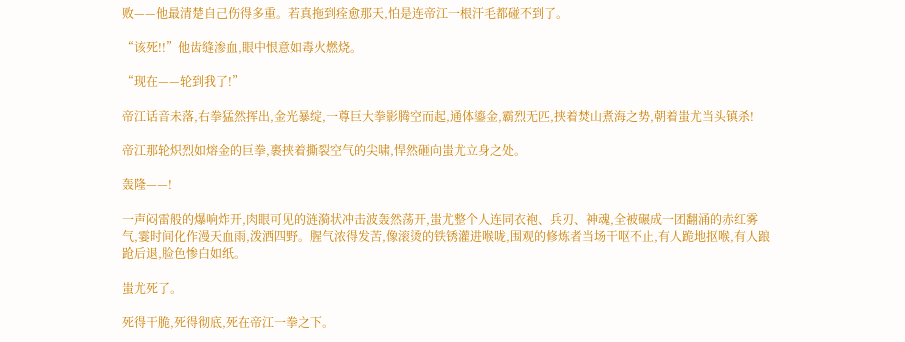败——他最清楚自己伤得多重。若真拖到痊愈那天,怕是连帝江一根汗毛都碰不到了。

“该死!!”他齿缝渗血,眼中恨意如毒火燃烧。

“现在——轮到我了!”

帝江话音未落,右拳猛然挥出,金光暴绽,一尊巨大拳影腾空而起,通体鎏金,霸烈无匹,挟着焚山煮海之势,朝着蚩尤当头镇杀!

帝江那轮炽烈如熔金的巨拳,裹挟着撕裂空气的尖啸,悍然砸向蚩尤立身之处。

轰隆——!

一声闷雷般的爆响炸开,肉眼可见的涟漪状冲击波轰然荡开,蚩尤整个人连同衣袍、兵刃、神魂,全被碾成一团翻涌的赤红雾气,霎时间化作漫天血雨,泼洒四野。腥气浓得发苦,像滚烫的铁锈灌进喉咙,围观的修炼者当场干呕不止,有人跪地抠喉,有人踉跄后退,脸色惨白如纸。

蚩尤死了。

死得干脆,死得彻底,死在帝江一拳之下。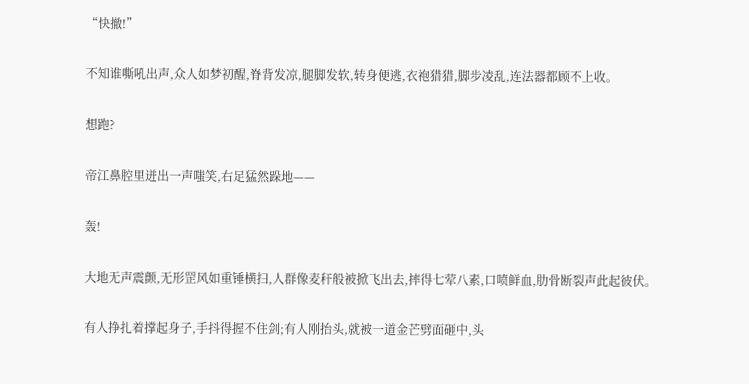“快撤!”

不知谁嘶吼出声,众人如梦初醒,脊背发凉,腿脚发软,转身便逃,衣袍猎猎,脚步凌乱,连法器都顾不上收。

想跑?

帝江鼻腔里迸出一声嗤笑,右足猛然跺地——

轰!

大地无声震颤,无形罡风如重锤横扫,人群像麦秆般被掀飞出去,摔得七荤八素,口喷鲜血,肋骨断裂声此起彼伏。

有人挣扎着撑起身子,手抖得握不住剑;有人刚抬头,就被一道金芒劈面砸中,头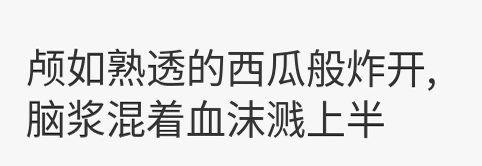颅如熟透的西瓜般炸开,脑浆混着血沫溅上半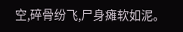空,碎骨纷飞,尸身瘫软如泥。